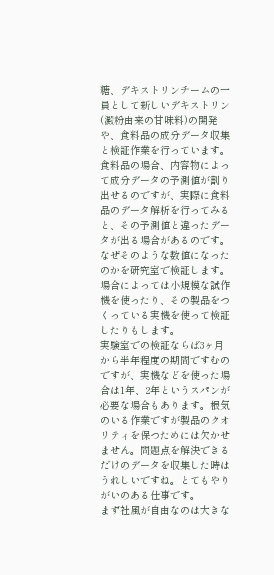糖、デキストリンチームの一員として新しいデキストリン(澱粉由来の甘味料)の開発や、食料品の成分データ収集と検証作業を行っています。食料品の場合、内容物によって成分データの予測値が割り出せるのですが、実際に食料品のデータ解析を行ってみると、その予測値と違ったデータが出る場合があるのです。なぜそのような数値になったのかを研究室で検証します。場合によっては小規模な試作機を使ったり、その製品をつくっている実機を使って検証したりもします。
実験室での検証ならば3ヶ月から半年程度の期間ですむのですが、実機などを使った場合は1年、2年というスパンが必要な場合もあります。根気のいる作業ですが製品のクオリティを保つためには欠かせません。問題点を解決できるだけのデータを収集した時はうれしいですね。とてもやりがいのある仕事です。
まず社風が自由なのは大きな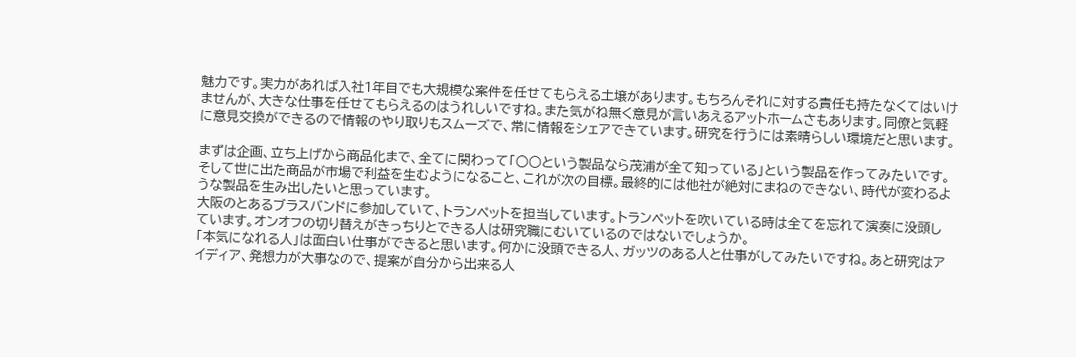魅力です。実力があれば入社1年目でも大規模な案件を任せてもらえる土壌があります。もちろんそれに対する責任も持たなくてはいけませんが、大きな仕事を任せてもらえるのはうれしいですね。また気がね無く意見が言いあえるアットホームさもあります。同僚と気軽に意見交換ができるので情報のやり取りもスムーズで、常に情報をシェアできています。研究を行うには素晴らしい環境だと思います。

まずは企画、立ち上げから商品化まで、全てに関わって「○○という製品なら茂浦が全て知っている」という製品を作ってみたいです。そして世に出た商品が市場で利益を生むようになること、これが次の目標。最終的には他社が絶対にまねのできない、時代が変わるような製品を生み出したいと思っています。
大阪のとあるブラスバンドに参加していて、トランペットを担当しています。トランペットを吹いている時は全てを忘れて演奏に没頭しています。オンオフの切り替えがきっちりとできる人は研究職にむいているのではないでしょうか。
「本気になれる人」は面白い仕事ができると思います。何かに没頭できる人、ガッツのある人と仕事がしてみたいですね。あと研究はアイディア、発想力が大事なので、提案が自分から出来る人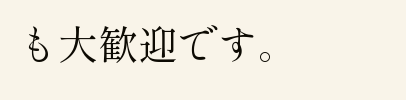も大歓迎です。